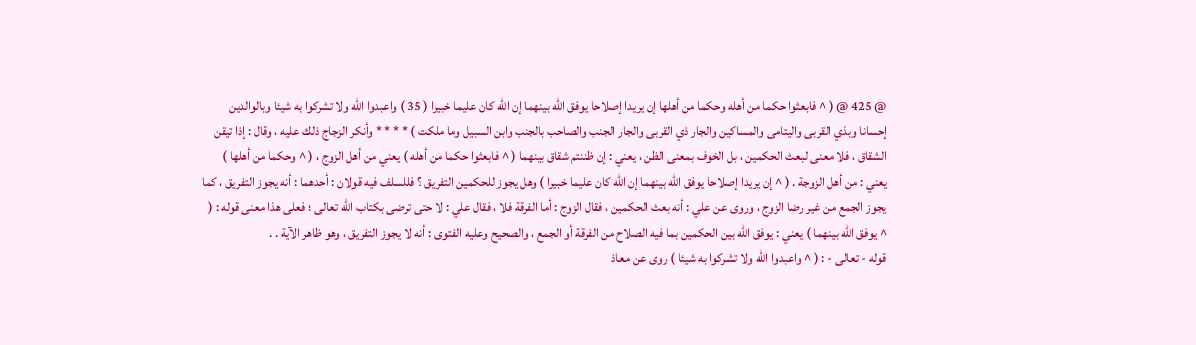@ 425 @ ( ^ فابعثوا حكما من أهله وحكما من أهلها إن يريدا إصلاحا يوفق الله بينهما إن الله كان عليما خبيرا ( 35 ) واعبدوا الله ولا تشركوا به شيئا وبالوالدين إحسانا وبذي القربى واليتامى والمساكين والجار ذي القربى والجار الجنب والصاحب بالجنب وابن السبيل وما ملكت ) * * * * وأنكر الزجاج ذلك عليه ، وقال : إذا تيقن الشقاق ، فلا معنى لبعث الحكمين ، بل الخوف بمعنى الظن ، يعني : إن ظننتم شقاق بينهما ( ^ فابعثوا حكما من أهله ) يعني من أهل الزوج ، ( ^ وحكما من أهلها ) يعني : من أهل الزوجة . ( ^ إن يريدا إصلاحا يوفق الله بينهما إن الله كان عليما خبيرا ) وهل يجوز للحكمين التفريق ؟ فللسلف فيه قولان : أحدهما : أنه يجوز التفريق ، كما يجوز الجمع من غير رضا الزوج ، وروى عن علي : أنه بعث الحكمين ، فقال الزوج : أما الفرقة فلا ، فقال علي : لا حتى ترضى بكتاب الله تعالى ؛ فعلى هذا معنى قوله : ( ^ يوفق الله بينهما ) يعني : يوفق الله بين الحكمين بما فيه الصلاح من الفرقة أو الجمع ، والصحيح وعليه الفتوى : أنه لا يجوز التفريق ، وهو ظاهر الآية . .
قوله - تعالى - : ( ^ واعبدوا الله ولا تشركوا به شيئا ) روى عن معاذ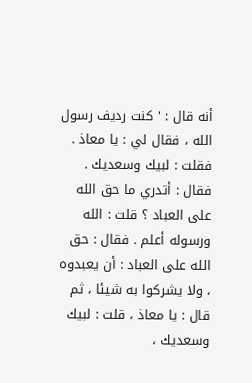أنه قال : ' كنت رديف رسول الله ، فقال لي : يا معاذ . فقلت : لبيك وسعديك . فقال : أتدري ما حق الله على العباد ؟ قلت : الله ورسوله أعلم . فقال : حق الله على العباد : أن يعبدوه ، ولا يشركوا به شيئا ، ثم قال : يا معاذ ، قلت : لبيك وسعديك ،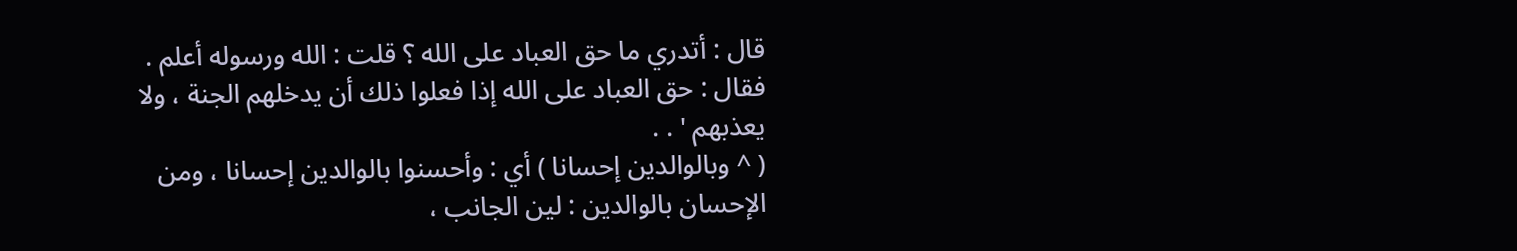قال : أتدري ما حق العباد على الله ؟ قلت : الله ورسوله أعلم . فقال : حق العباد على الله إذا فعلوا ذلك أن يدخلهم الجنة ، ولا يعذبهم ' . .
( ^ وبالوالدين إحسانا ) أي : وأحسنوا بالوالدين إحسانا ، ومن الإحسان بالوالدين : لين الجانب ،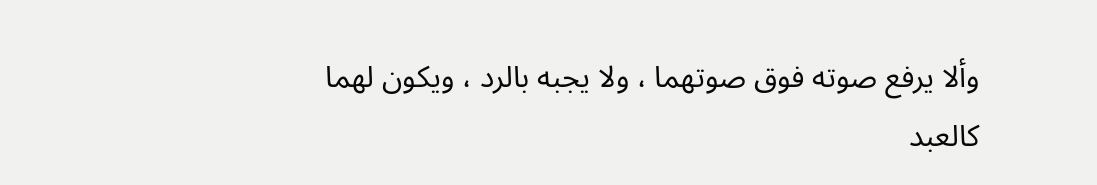وألا يرفع صوته فوق صوتهما ، ولا يجبه بالرد ، ويكون لهما كالعبد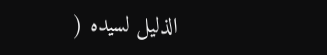الذليل لسيده (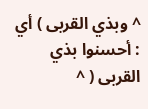^ وبذي القربى ) أي : أحسنوا بذي القربى ( ^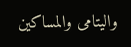واليتامى والمساكين